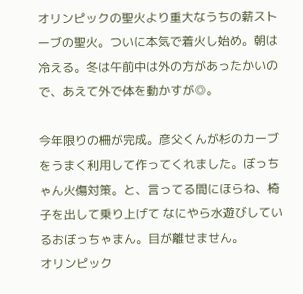オリンピックの聖火より重大なうちの薪ストーブの聖火。ついに本気で着火し始め。朝は冷える。冬は午前中は外の方があったかいので、あえて外で体を動かすが◎。

今年限りの柵が完成。彦父くんが杉のカーブをうまく利用して作ってくれました。ぼっちゃん火傷対策。と、言ってる間にほらね、椅子を出して乗り上げて なにやら水遊びしているおぼっちゃまん。目が離せません。
オリンピック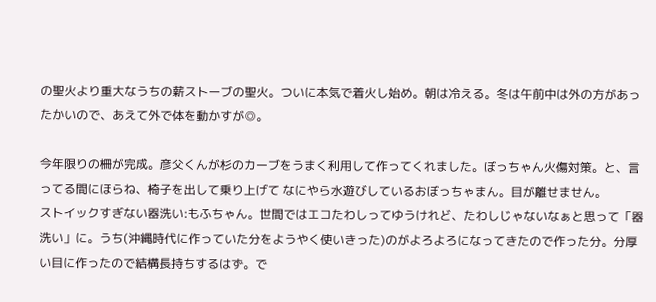の聖火より重大なうちの薪ストーブの聖火。ついに本気で着火し始め。朝は冷える。冬は午前中は外の方があったかいので、あえて外で体を動かすが◎。

今年限りの柵が完成。彦父くんが杉のカーブをうまく利用して作ってくれました。ぼっちゃん火傷対策。と、言ってる間にほらね、椅子を出して乗り上げて なにやら水遊びしているおぼっちゃまん。目が離せません。
ストイックすぎない器洗い:もふちゃん。世間ではエコたわしってゆうけれど、たわしじゃないなぁと思って「器洗い」に。うち(沖縄時代に作っていた分をようやく使いきった)のがよろよろになってきたので作った分。分厚い目に作ったので結構長持ちするはず。で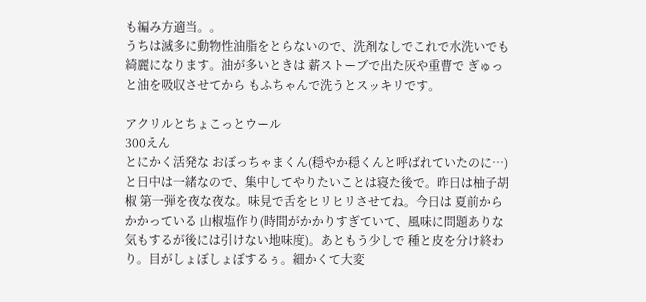も編み方適当。。
うちは滅多に動物性油脂をとらないので、洗剤なしでこれで水洗いでも綺麗になります。油が多いときは 薪ストーブで出た灰や重曹で ぎゅっと油を吸収させてから もふちゃんで洗うとスッキリです。

アクリルとちょこっとウール
300えん
とにかく活発な おぼっちゃまくん(穏やか穏くんと呼ばれていたのに…)と日中は一緒なので、集中してやりたいことは寝た後で。昨日は柚子胡椒 第一弾を夜な夜な。味見で舌をヒリヒリさせてね。今日は 夏前からかかっている 山椒塩作り(時間がかかりすぎていて、風味に問題ありな気もするが後には引けない地味度)。あともう少しで 種と皮を分け終わり。目がしょぼしょぼするぅ。細かくて大変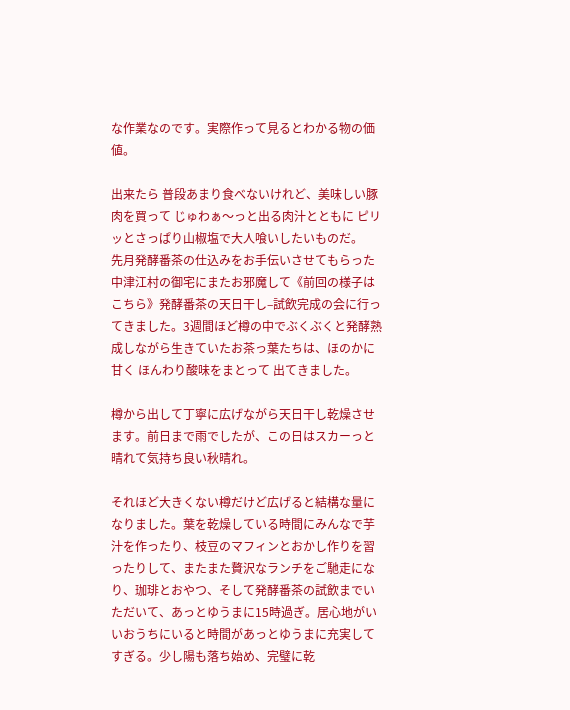な作業なのです。実際作って見るとわかる物の価値。

出来たら 普段あまり食べないけれど、美味しい豚肉を買って じゅわぁ〜っと出る肉汁とともに ピリッとさっぱり山椒塩で大人喰いしたいものだ。
先月発酵番茶の仕込みをお手伝いさせてもらった中津江村の御宅にまたお邪魔して《前回の様子はこちら》発酵番茶の天日干し–試飲完成の会に行ってきました。3週間ほど樽の中でぶくぶくと発酵熟成しながら生きていたお茶っ葉たちは、ほのかに甘く ほんわり酸味をまとって 出てきました。

樽から出して丁寧に広げながら天日干し乾燥させます。前日まで雨でしたが、この日はスカーっと晴れて気持ち良い秋晴れ。

それほど大きくない樽だけど広げると結構な量になりました。葉を乾燥している時間にみんなで芋汁を作ったり、枝豆のマフィンとおかし作りを習ったりして、またまた贅沢なランチをご馳走になり、珈琲とおやつ、そして発酵番茶の試飲までいただいて、あっとゆうまに15時過ぎ。居心地がいいおうちにいると時間があっとゆうまに充実してすぎる。少し陽も落ち始め、完璧に乾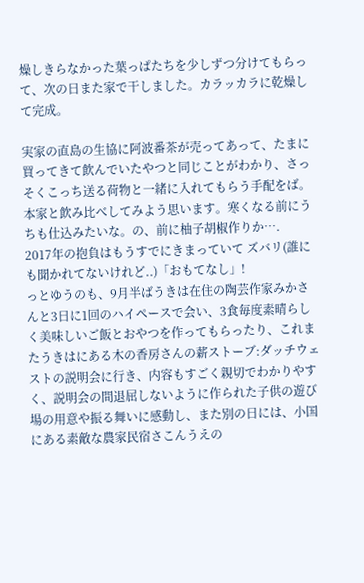燥しきらなかった葉っぱたちを少しずつ分けてもらって、次の日また家で干しました。カラッカラに乾燥して完成。

実家の直島の生協に阿波番茶が売ってあって、たまに買ってきて飲んでいたやつと同じことがわかり、さっそくこっち送る荷物と一緒に入れてもらう手配をば。本家と飲み比べしてみよう思います。寒くなる前にうちも仕込みたいな。の、前に柚子胡椒作りか….
2017年の抱負はもうすでにきまっていて ズバリ(誰にも聞かれてないけれど..)「おもてなし」!
っとゆうのも、9月半ばうきは在住の陶芸作家みかさんと3日に1回のハイペースで会い、3食毎度素晴らしく美味しいご飯とおやつを作ってもらったり、これまたうきはにある木の香房さんの薪ストーブ:ダッチウェストの説明会に行き、内容もすごく親切でわかりやすく、説明会の間退屈しないように作られた子供の遊び場の用意や振る舞いに感動し、また別の日には、小国にある素敵な農家民宿さこんうえの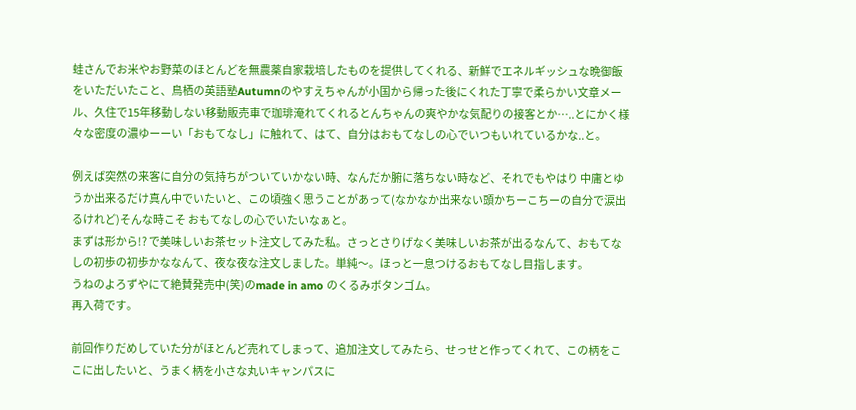蛙さんでお米やお野菜のほとんどを無農薬自家栽培したものを提供してくれる、新鮮でエネルギッシュな晩御飯をいただいたこと、鳥栖の英語塾Autumnのやすえちゃんが小国から帰った後にくれた丁寧で柔らかい文章メール、久住で15年移動しない移動販売車で珈琲淹れてくれるとんちゃんの爽やかな気配りの接客とか…..とにかく様々な密度の濃ゆーーい「おもてなし」に触れて、はて、自分はおもてなしの心でいつもいれているかな..と。

例えば突然の来客に自分の気持ちがついていかない時、なんだか腑に落ちない時など、それでもやはり 中庸とゆうか出来るだけ真ん中でいたいと、この頃強く思うことがあって(なかなか出来ない頭かちーこちーの自分で涙出るけれど)そんな時こそ おもてなしの心でいたいなぁと。
まずは形から!? で美味しいお茶セット注文してみた私。さっとさりげなく美味しいお茶が出るなんて、おもてなしの初歩の初歩かななんて、夜な夜な注文しました。単純〜。ほっと一息つけるおもてなし目指します。
うねのよろずやにて絶賛発売中(笑)のmade in amo のくるみボタンゴム。
再入荷です。

前回作りだめしていた分がほとんど売れてしまって、追加注文してみたら、せっせと作ってくれて、この柄をここに出したいと、うまく柄を小さな丸いキャンパスに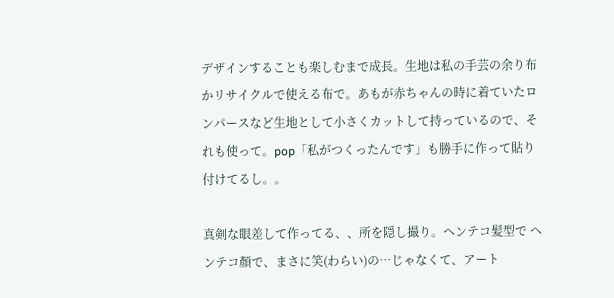デザインすることも楽しむまで成長。生地は私の手芸の余り布かリサイクルで使える布で。あもが赤ちゃんの時に着ていたロンパースなど生地として小さくカットして持っているので、それも使って。pop「私がつくったんです」も勝手に作って貼り付けてるし。。

真剣な眼差して作ってる、、所を隠し撮り。ヘンテコ髪型で ヘンテコ顏で、まさに笑(わらい)の…じゃなくて、アート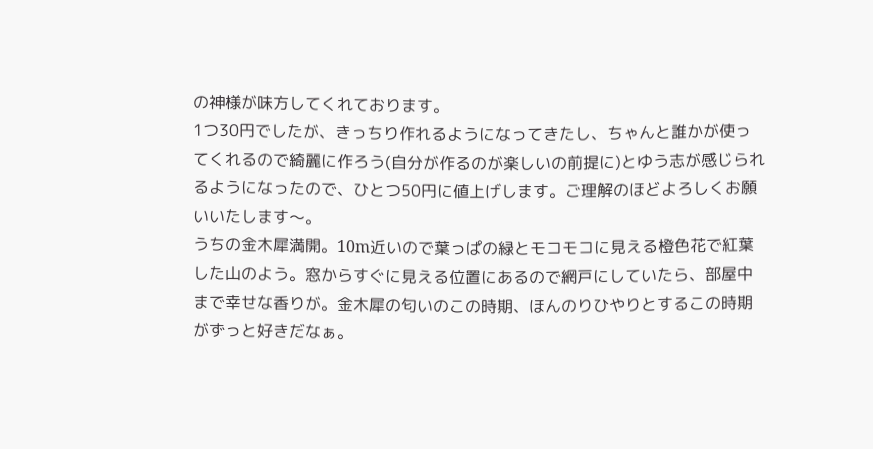の神様が味方してくれております。
1つ30円でしたが、きっちり作れるようになってきたし、ちゃんと誰かが使ってくれるので綺麗に作ろう(自分が作るのが楽しいの前提に)とゆう志が感じられるようになったので、ひとつ50円に値上げします。ご理解のほどよろしくお願いいたします〜。
うちの金木犀満開。10m近いので葉っぱの緑とモコモコに見える橙色花で紅葉した山のよう。窓からすぐに見える位置にあるので網戸にしていたら、部屋中まで幸せな香りが。金木犀の匂いのこの時期、ほんのりひやりとするこの時期がずっと好きだなぁ。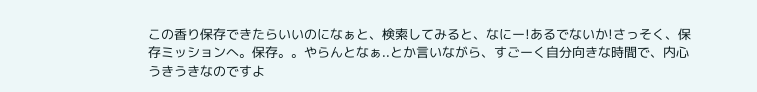この香り保存できたらいいのになぁと、検索してみると、なにー!あるでないか!さっそく、保存ミッションへ。保存。。やらんとなぁ..とか言いながら、すごーく自分向きな時間で、内心うきうきなのですよ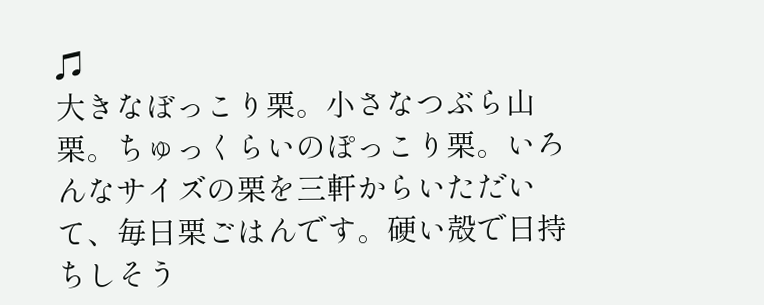♫
大きなぼっこり栗。小さなつぶら山栗。ちゅっくらいのぽっこり栗。いろんなサイズの栗を三軒からいただいて、毎日栗ごはんです。硬い殻で日持ちしそう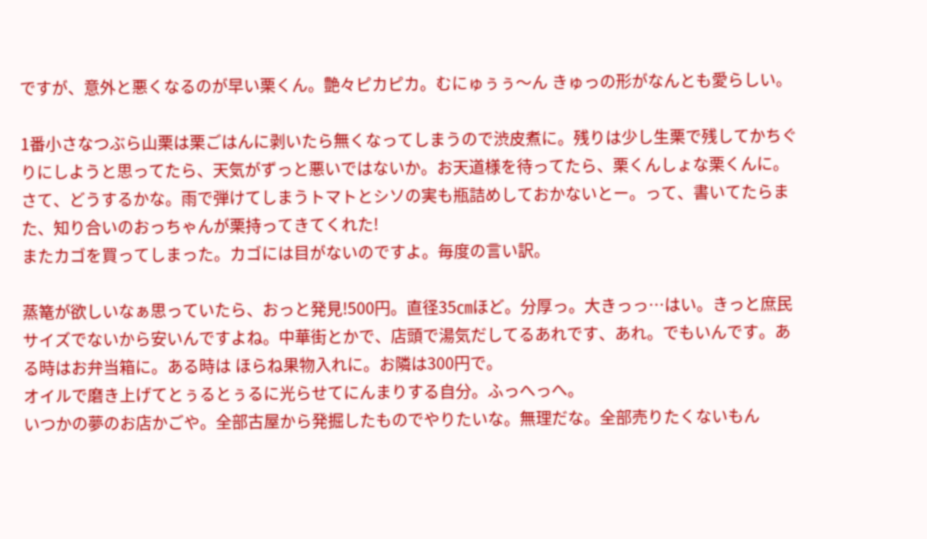ですが、意外と悪くなるのが早い栗くん。艶々ピカピカ。むにゅぅぅ〜ん きゅっの形がなんとも愛らしい。

1番小さなつぶら山栗は栗ごはんに剥いたら無くなってしまうので渋皮煮に。残りは少し生栗で残してかちぐりにしようと思ってたら、天気がずっと悪いではないか。お天道様を待ってたら、栗くんしょな栗くんに。さて、どうするかな。雨で弾けてしまうトマトとシソの実も瓶詰めしておかないとー。って、書いてたらまた、知り合いのおっちゃんが栗持ってきてくれた!
またカゴを買ってしまった。カゴには目がないのですよ。毎度の言い訳。

蒸篭が欲しいなぁ思っていたら、おっと発見!500円。直径35㎝ほど。分厚っ。大きっっ…はい。きっと庶民サイズでないから安いんですよね。中華街とかで、店頭で湯気だしてるあれです、あれ。でもいんです。ある時はお弁当箱に。ある時は ほらね果物入れに。お隣は300円で。
オイルで磨き上げてとぅるとぅるに光らせてにんまりする自分。ふっへっへ。
いつかの夢のお店かごや。全部古屋から発掘したものでやりたいな。無理だな。全部売りたくないもん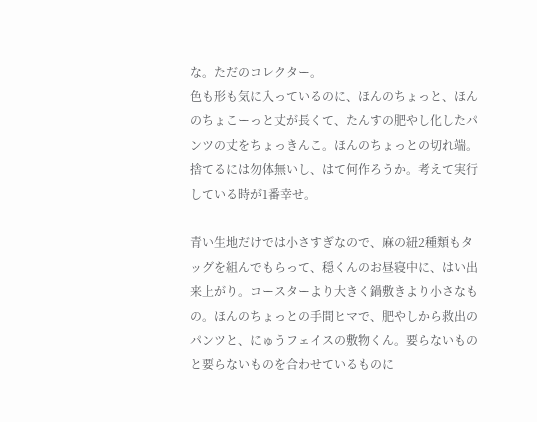な。ただのコレクター。
色も形も気に入っているのに、ほんのちょっと、ほんのちょこーっと丈が長くて、たんすの肥やし化したパンツの丈をちょっきんこ。ほんのちょっとの切れ端。捨てるには勿体無いし、はて何作ろうか。考えて実行している時が1番幸せ。

青い生地だけでは小さすぎなので、麻の紐2種類もタッグを組んでもらって、穏くんのお昼寝中に、はい出来上がり。コースターより大きく鍋敷きより小さなもの。ほんのちょっとの手間ヒマで、肥やしから救出のパンツと、にゅうフェイスの敷物くん。要らないものと要らないものを合わせているものに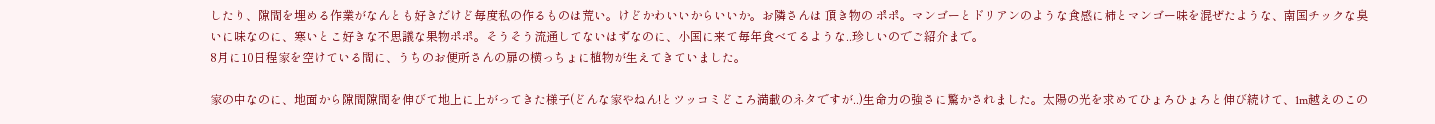したり、隙間を埋める作業がなんとも好きだけど毎度私の作るものは荒い。けどかわいいからいいか。お隣さんは 頂き物の ポポ。マンゴーとドリアンのような食感に柿とマンゴー味を混ぜたような、南国チックな臭いに味なのに、寒いとこ好きな不思議な果物ポポ。そうそう流通してないはずなのに、小国に来て毎年食べてるような..珍しいのでご紹介まで。
8月に10日程家を空けている間に、うちのお便所さんの扉の横っちょに植物が生えてきていました。

家の中なのに、地面から隙間隙間を伸びて地上に上がってきた様子(どんな家やねん!とツッコミどころ満載のネタですが..)生命力の強さに驚かされました。太陽の光を求めてひょろひょろと伸び続けて、1m越えのこの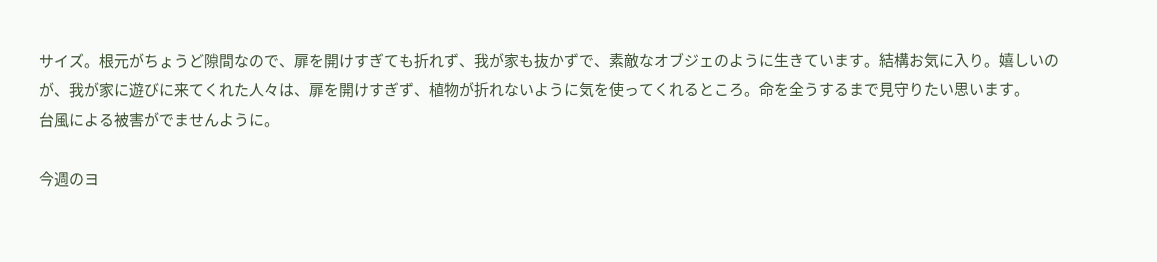サイズ。根元がちょうど隙間なので、扉を開けすぎても折れず、我が家も抜かずで、素敵なオブジェのように生きています。結構お気に入り。嬉しいのが、我が家に遊びに来てくれた人々は、扉を開けすぎず、植物が折れないように気を使ってくれるところ。命を全うするまで見守りたい思います。
台風による被害がでませんように。

今週のヨ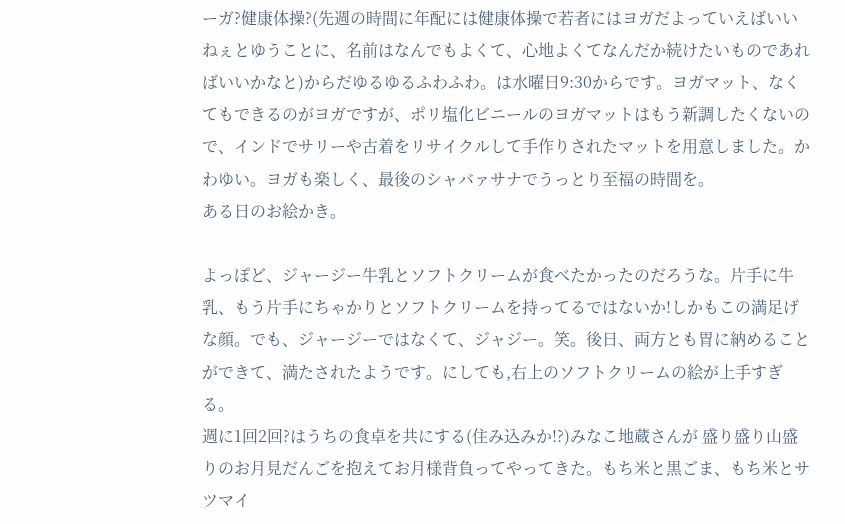ーガ?健康体操?(先週の時間に年配には健康体操で若者にはヨガだよっていえばいいねぇとゆうことに、名前はなんでもよくて、心地よくてなんだか続けたいものであればいいかなと)からだゆるゆるふわふわ。は水曜日9:30からです。ヨガマット、なくてもできるのがヨガですが、ポリ塩化ビニールのヨガマットはもう新調したくないので、インドでサリーや古着をリサイクルして手作りされたマットを用意しました。かわゆい。ヨガも楽しく、最後のシャバァサナでうっとり至福の時間を。
ある日のお絵かき。

よっぽど、ジャージー牛乳とソフトクリームが食べたかったのだろうな。片手に牛乳、もう片手にちゃかりとソフトクリームを持ってるではないか!しかもこの満足げな顔。でも、ジャージーではなくて、ジャジー。笑。後日、両方とも胃に納めることができて、満たされたようです。にしても,右上のソフトクリームの絵が上手すぎる。
週に1回2回?はうちの食卓を共にする(住み込みか!?)みなこ地蔵さんが 盛り盛り山盛りのお月見だんごを抱えてお月様背負ってやってきた。もち米と黒ごま、もち米とサツマイ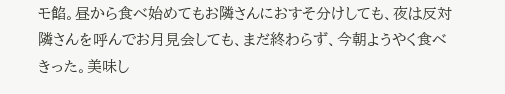モ餡。昼から食べ始めてもお隣さんにおすそ分けしても、夜は反対隣さんを呼んでお月見会しても、まだ終わらず、今朝ようやく食べきった。美味し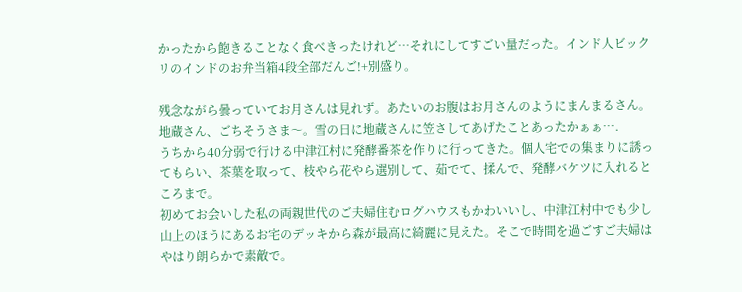かったから飽きることなく食べきったけれど…それにしてすごい量だった。インド人ビックリのインドのお弁当箱4段全部だんご!+別盛り。

残念ながら曇っていてお月さんは見れず。あたいのお腹はお月さんのようにまんまるさん。地蔵さん、ごちそうさま〜。雪の日に地蔵さんに笠さしてあげたことあったかぁぁ….
うちから40分弱で行ける中津江村に発酵番茶を作りに行ってきた。個人宅での集まりに誘ってもらい、茶葉を取って、枝やら花やら選別して、茹でて、揉んで、発酵バケツに入れるところまで。
初めてお会いした私の両親世代のご夫婦住むログハウスもかわいいし、中津江村中でも少し山上のほうにあるお宅のデッキから森が最高に綺麗に見えた。そこで時間を過ごすご夫婦はやはり朗らかで素敵で。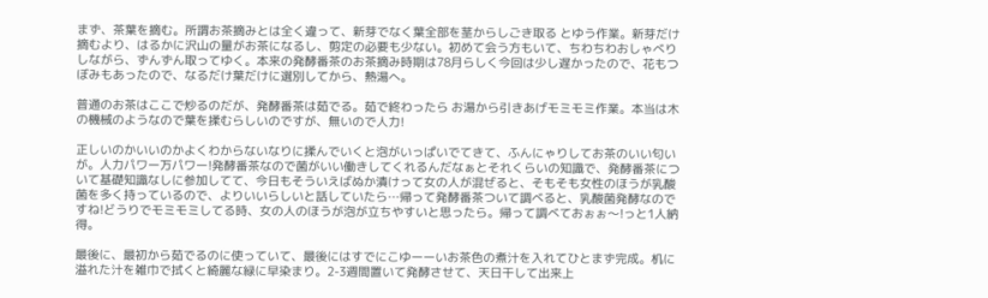まず、茶葉を摘む。所謂お茶摘みとは全く違って、新芽でなく葉全部を茎からしごき取る とゆう作業。新芽だけ摘むより、はるかに沢山の量がお茶になるし、剪定の必要も少ない。初めて会う方もいて、ちわちわおしゃべりしながら、ずんずん取ってゆく。本来の発酵番茶のお茶摘み時期は78月らしく今回は少し遅かったので、花もつぼみもあったので、なるだけ葉だけに選別してから、熱湯へ。

普通のお茶はここで炒るのだが、発酵番茶は茹でる。茹で終わったら お湯から引きあげモミモミ作業。本当は木の機械のようなので葉を揉むらしいのですが、無いので人力!

正しいのかいいのかよくわからないなりに揉んでいくと泡がいっぱいでてきて、ふんにゃりしてお茶のいい匂いが。人力パワー万パワー!発酵番茶なので菌がいい働きしてくれるんだなぁとそれくらいの知識で、発酵番茶について基礎知識なしに参加してて、今日もそういえばぬか漬けって女の人が混ぜると、そもそも女性のほうが乳酸菌を多く持っているので、よりいいらしいと話していたら…帰って発酵番茶ついて調べると、乳酸菌発酵なのですね!どうりでモミモミしてる時、女の人のほうが泡が立ちやすいと思ったら。帰って調べておぉぉ〜!っと1人納得。

最後に、最初から茹でるのに使っていて、最後にはすでにこゆーーいお茶色の煮汁を入れてひとまず完成。机に溢れた汁を雑巾で拭くと綺麗な緑に早染まり。2-3週間置いて発酵させて、天日干して出来上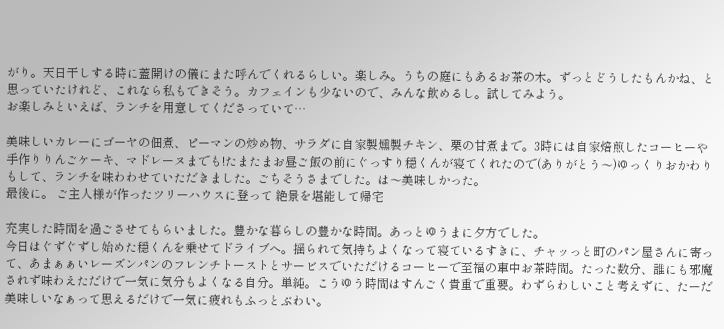がり。天日干しする時に蓋開けの儀にまた呼んでくれるらしい。楽しみ。うちの庭にもあるお茶の木。ずっとどうしたもんかね、と思っていたけれど、これなら私もできそう。カフェインも少ないので、みんな飲めるし。試してみよう。
お楽しみといえば、ランチを用意してくださっていて…

美味しいカレーにゴーヤの佃煮、ピーマンの炒め物、サラダに自家製燻製チキン、栗の甘煮まで。3時には自家焙煎したコーヒーや手作りりんごケーキ、マドレーヌまでも!たまたまお昼ご飯の前にぐっすり穏くんが寝てくれたので(ありがとう〜)ゆっくりおかわりもして、ランチを味わわせていただきました。ごちそうさまでした。は〜美味しかった。
最後に。 ご主人様が作ったツリーハウスに登って 絶景を堪能して帰宅

充実した時間を過ごさせてもらいました。豊かな暮らしの豊かな時間。あっとゆうまに夕方でした。
今日はぐずぐずし始めた穏くんを乗せてドライブへ。揺られて気持ちよくなって寝ているすきに、チャッっと町のパン屋さんに寄って、あまぁぁいレーズンパンのフレンチトーストとサービスでいただけるコーヒーで至福の車中お茶時間。たった数分、誰にも邪魔されず味わえただけで一気に気分もよくなる自分。単純。こうゆう時間はすんごく貴重で重要。わずらわしいこと考えずに、たーだ美味しいなぁって思えるだけで一気に疲れもふっとぶわい。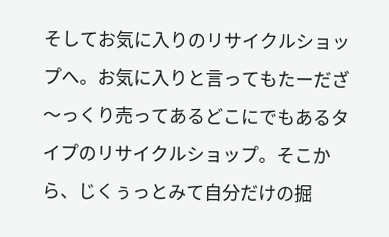そしてお気に入りのリサイクルショップへ。お気に入りと言ってもたーだざ〜っくり売ってあるどこにでもあるタイプのリサイクルショップ。そこから、じくぅっとみて自分だけの掘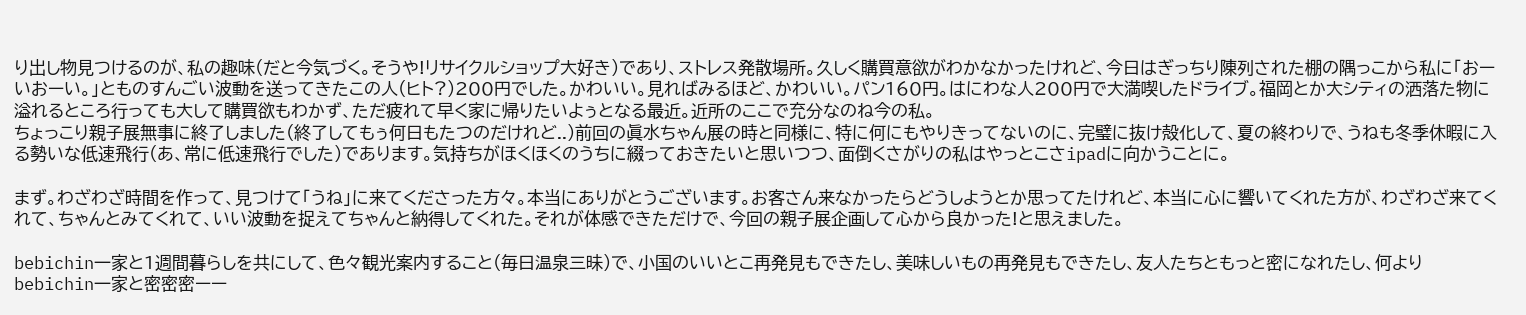り出し物見つけるのが、私の趣味(だと今気づく。そうや!リサイクルショップ大好き)であり、ストレス発散場所。久しく購買意欲がわかなかったけれど、今日はぎっちり陳列された棚の隅っこから私に「おーいおーい。」とものすんごい波動を送ってきたこの人(ヒト?)200円でした。かわいい。見ればみるほど、かわいい。パン160円。はにわな人200円で大満喫したドライブ。福岡とか大シティの洒落た物に溢れるところ行っても大して購買欲もわかず、ただ疲れて早く家に帰りたいよぅとなる最近。近所のここで充分なのね今の私。
ちょっこり親子展無事に終了しました(終了してもぅ何日もたつのだけれど..)前回の眞水ちゃん展の時と同様に、特に何にもやりきってないのに、完璧に抜け殻化して、夏の終わりで、うねも冬季休暇に入る勢いな低速飛行(あ、常に低速飛行でした)であります。気持ちがほくほくのうちに綴っておきたいと思いつつ、面倒くさがりの私はやっとこさipadに向かうことに。

まず。わざわざ時間を作って、見つけて「うね」に来てくださった方々。本当にありがとうございます。お客さん来なかったらどうしようとか思ってたけれど、本当に心に響いてくれた方が、わざわざ来てくれて、ちゃんとみてくれて、いい波動を捉えてちゃんと納得してくれた。それが体感できただけで、今回の親子展企画して心から良かった!と思えました。

bebichin一家と1週間暮らしを共にして、色々観光案内すること(毎日温泉三昧)で、小国のいいとこ再発見もできたし、美味しいもの再発見もできたし、友人たちともっと密になれたし、何よりbebichin一家と密密密ーー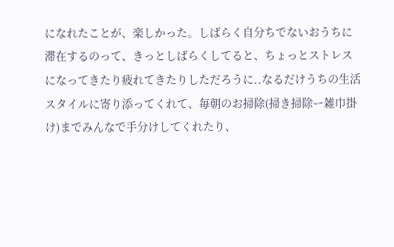になれたことが、楽しかった。しばらく自分ちでないおうちに滞在するのって、きっとしばらくしてると、ちょっとストレスになってきたり疲れてきたりしただろうに..なるだけうちの生活スタイルに寄り添ってくれて、毎朝のお掃除(掃き掃除ー雑巾掛け)までみんなで手分けしてくれたり、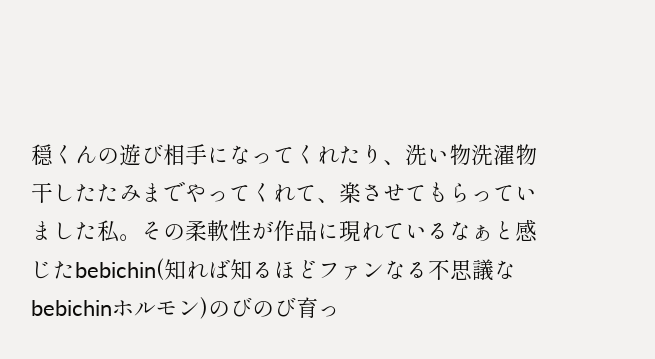穏くんの遊び相手になってくれたり、洗い物洗濯物干したたみまでやってくれて、楽させてもらっていました私。その柔軟性が作品に現れているなぁと感じたbebichin(知れば知るほどファンなる不思議なbebichinホルモン)のびのび育っ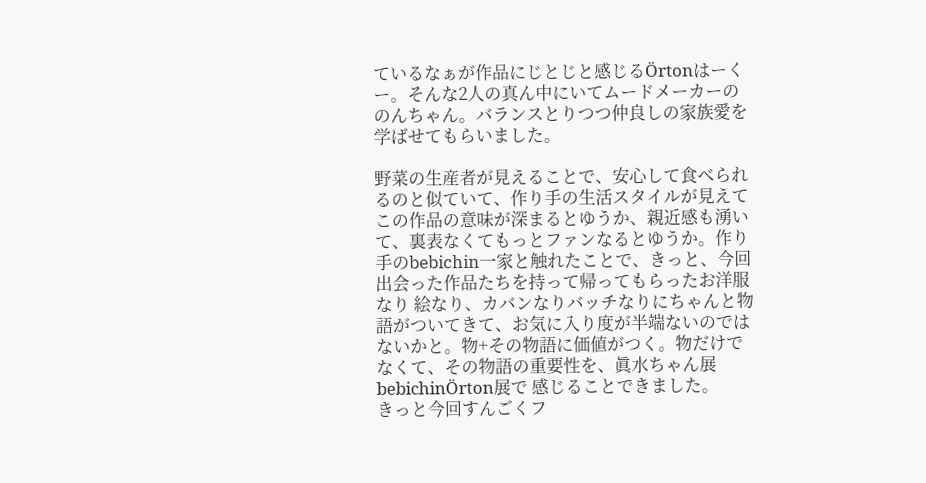ているなぁが作品にじとじと感じるÖrtonはーくー。そんな2人の真ん中にいてムードメーカーののんちゃん。バランスとりつつ仲良しの家族愛を学ばせてもらいました。

野菜の生産者が見えることで、安心して食べられるのと似ていて、作り手の生活スタイルが見えてこの作品の意味が深まるとゆうか、親近感も湧いて、裏表なくてもっとファンなるとゆうか。作り手のbebichin一家と触れたことで、きっと、今回出会った作品たちを持って帰ってもらったお洋服なり 絵なり、カバンなりバッチなりにちゃんと物語がついてきて、お気に入り度が半端ないのではないかと。物+その物語に価値がつく。物だけでなくて、その物語の重要性を、眞水ちゃん展 bebichinÖrton展で 感じることできました。
きっと今回すんごくフ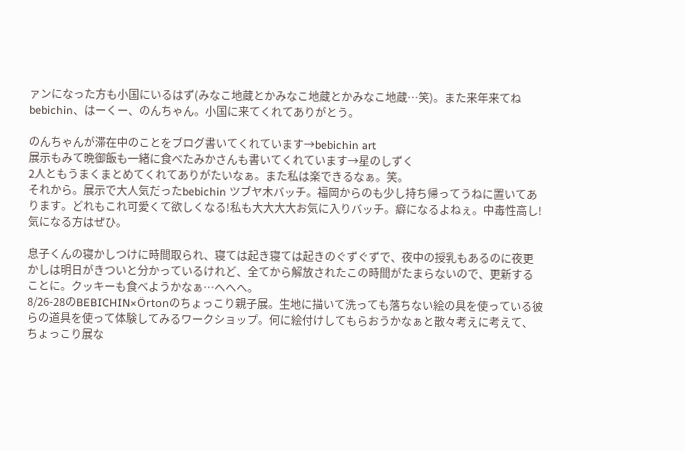ァンになった方も小国にいるはず(みなこ地蔵とかみなこ地蔵とかみなこ地蔵…笑)。また来年来てねbebichin、はーくー、のんちゃん。小国に来てくれてありがとう。

のんちゃんが滞在中のことをブログ書いてくれています→bebichin art
展示もみて晩御飯も一緒に食べたみかさんも書いてくれています→星のしずく
2人ともうまくまとめてくれてありがたいなぁ。また私は楽できるなぁ。笑。
それから。展示で大人気だったbebichin ツブヤ木バッチ。福岡からのも少し持ち帰ってうねに置いてあります。どれもこれ可愛くて欲しくなる!私も大大大大お気に入りバッチ。癖になるよねぇ。中毒性高し!気になる方はぜひ。

息子くんの寝かしつけに時間取られ、寝ては起き寝ては起きのぐずぐずで、夜中の授乳もあるのに夜更かしは明日がきついと分かっているけれど、全てから解放されたこの時間がたまらないので、更新することに。クッキーも食べようかなぁ…へへへ。
8/26-28のBEBICHIN×Örtonのちょっこり親子展。生地に描いて洗っても落ちない絵の具を使っている彼らの道具を使って体験してみるワークショップ。何に絵付けしてもらおうかなぁと散々考えに考えて、ちょっこり展な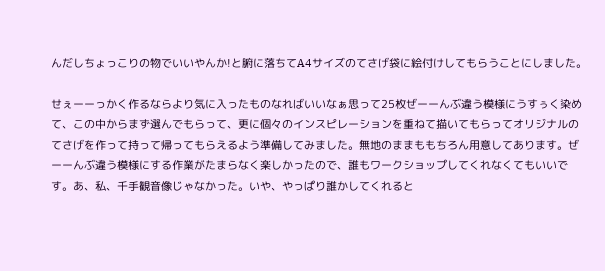んだしちょっこりの物でいいやんか!と腑に落ちてA4サイズのてさげ袋に絵付けしてもらうことにしました。

せぇーーっかく作るならより気に入ったものなればいいなぁ思って25枚ぜーーんぶ違う模様にうすぅく染めて、この中からまず選んでもらって、更に個々のインスピレーションを重ねて描いてもらってオリジナルのてさげを作って持って帰ってもらえるよう準備してみました。無地のままももちろん用意してあります。ぜーーんぶ違う模様にする作業がたまらなく楽しかったので、誰もワークショップしてくれなくてもいいです。あ、私、千手観音像じゃなかった。いや、やっぱり誰かしてくれると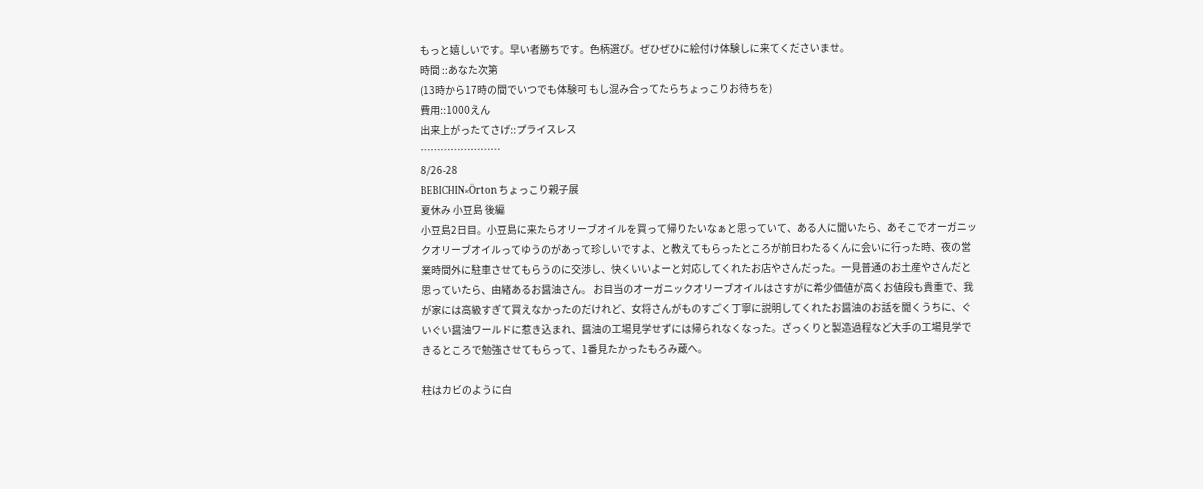もっと嬉しいです。早い者勝ちです。色柄選び。ぜひぜひに絵付け体験しに来てくださいませ。
時間 ::あなた次第
(13時から17時の間でいつでも体験可 もし混み合ってたらちょっこりお待ちを)
費用::1000えん
出来上がったてさげ::プライスレス
……………………
8/26-28
BEBICHIN×Örton ちょっこり親子展
夏休み 小豆島 後編
小豆島2日目。小豆島に来たらオリーブオイルを買って帰りたいなぁと思っていて、ある人に聞いたら、あそこでオーガニックオリーブオイルってゆうのがあって珍しいですよ、と教えてもらったところが前日わたるくんに会いに行った時、夜の営業時間外に駐車させてもらうのに交渉し、快くいいよーと対応してくれたお店やさんだった。一見普通のお土産やさんだと思っていたら、由緒あるお醤油さん。 お目当のオーガニックオリーブオイルはさすがに希少価値が高くお値段も貴重で、我が家には高級すぎて買えなかったのだけれど、女将さんがものすごく丁寧に説明してくれたお醤油のお話を聞くうちに、ぐいぐい醤油ワールドに惹き込まれ、醤油の工場見学せずには帰られなくなった。ざっくりと製造過程など大手の工場見学できるところで勉強させてもらって、1番見たかったもろみ蔵へ。

柱はカビのように白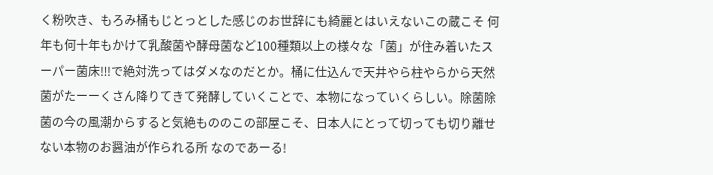く粉吹き、もろみ桶もじとっとした感じのお世辞にも綺麗とはいえないこの蔵こそ 何年も何十年もかけて乳酸菌や酵母菌など100種類以上の様々な「菌」が住み着いたスーパー菌床‼!で絶対洗ってはダメなのだとか。桶に仕込んで天井やら柱やらから天然菌がたーーくさん降りてきて発酵していくことで、本物になっていくらしい。除菌除菌の今の風潮からすると気絶もののこの部屋こそ、日本人にとって切っても切り離せない本物のお醤油が作られる所 なのであーる!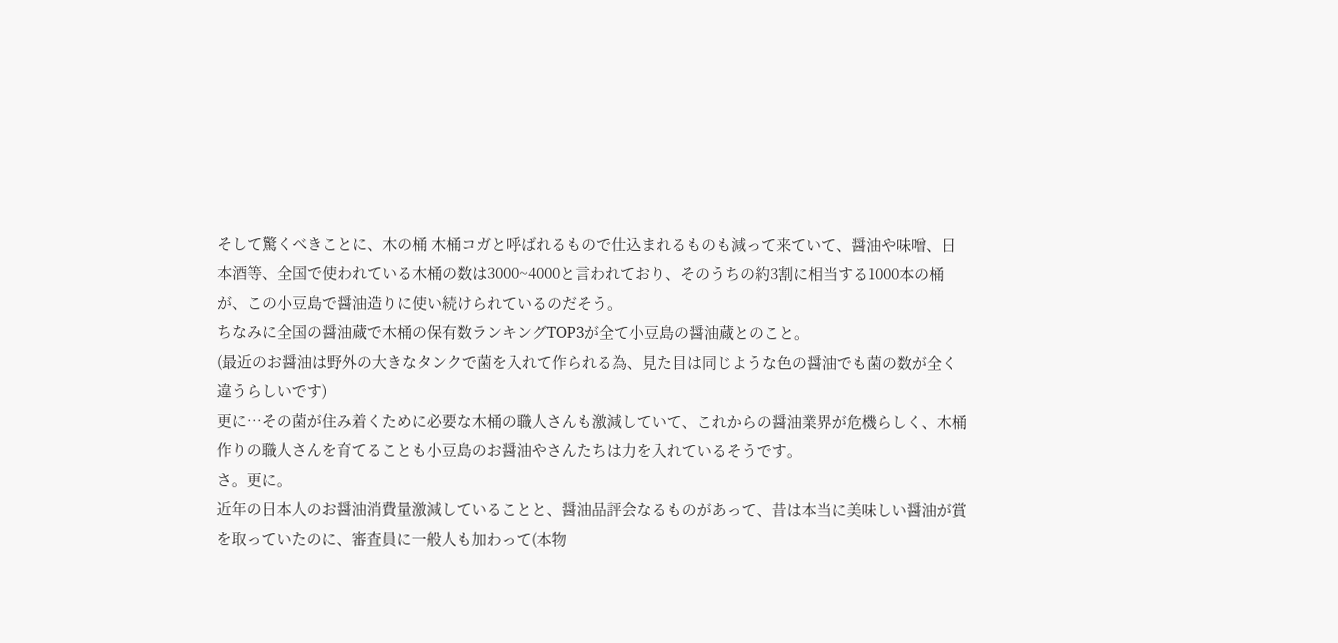そして驚くべきことに、木の桶 木桶コガと呼ばれるもので仕込まれるものも減って来ていて、醤油や味噌、日本酒等、全国で使われている木桶の数は3000~4000と言われており、そのうちの約3割に相当する1000本の桶が、この小豆島で醤油造りに使い続けられているのだそう。
ちなみに全国の醤油蔵で木桶の保有数ランキングTOP3が全て小豆島の醤油蔵とのこと。
(最近のお醤油は野外の大きなタンクで菌を入れて作られる為、見た目は同じような色の醤油でも菌の数が全く違うらしいです)
更に…その菌が住み着くために必要な木桶の職人さんも激減していて、これからの醤油業界が危機らしく、木桶作りの職人さんを育てることも小豆島のお醤油やさんたちは力を入れているそうです。
さ。更に。
近年の日本人のお醤油消費量激減していることと、醤油品評会なるものがあって、昔は本当に美味しい醤油が賞を取っていたのに、審査員に一般人も加わって(本物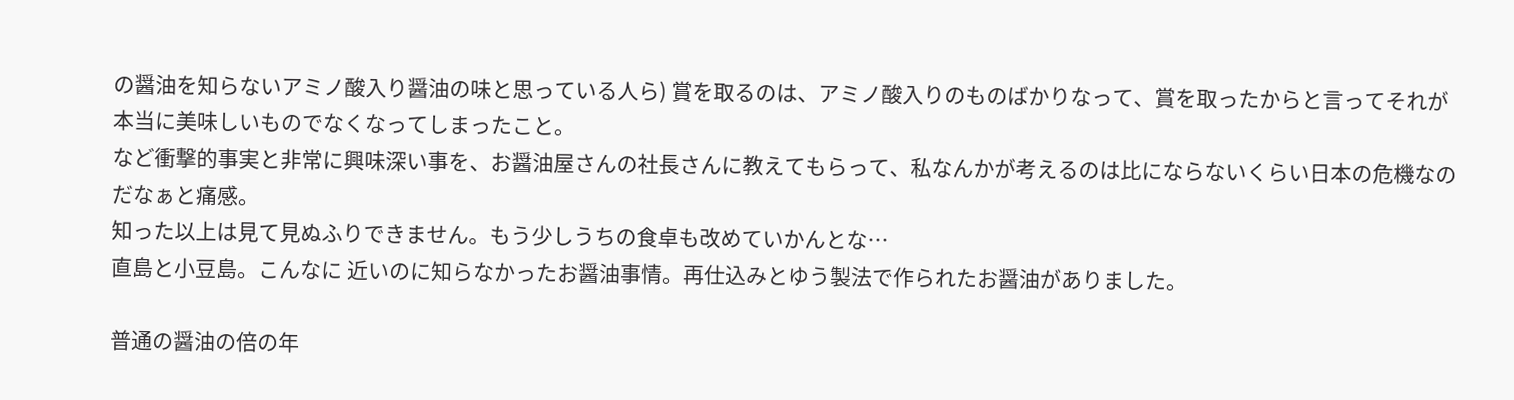の醤油を知らないアミノ酸入り醤油の味と思っている人ら) 賞を取るのは、アミノ酸入りのものばかりなって、賞を取ったからと言ってそれが本当に美味しいものでなくなってしまったこと。
など衝撃的事実と非常に興味深い事を、お醤油屋さんの社長さんに教えてもらって、私なんかが考えるのは比にならないくらい日本の危機なのだなぁと痛感。
知った以上は見て見ぬふりできません。もう少しうちの食卓も改めていかんとな…
直島と小豆島。こんなに 近いのに知らなかったお醤油事情。再仕込みとゆう製法で作られたお醤油がありました。

普通の醤油の倍の年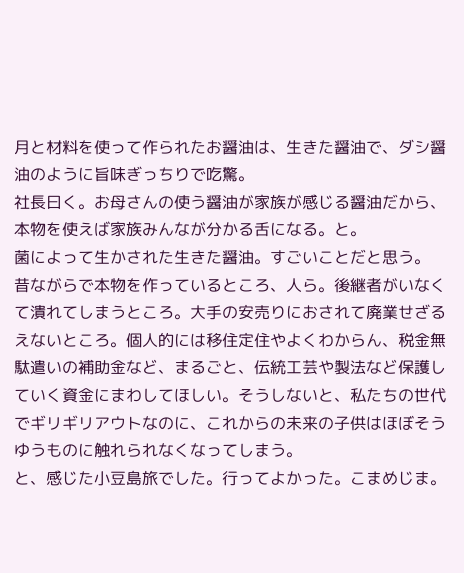月と材料を使って作られたお醤油は、生きた醤油で、ダシ醤油のように旨味ぎっちりで吃驚。
社長曰く。お母さんの使う醤油が家族が感じる醤油だから、本物を使えば家族みんなが分かる舌になる。と。
菌によって生かされた生きた醤油。すごいことだと思う。
昔ながらで本物を作っているところ、人ら。後継者がいなくて潰れてしまうところ。大手の安売りにおされて廃業せざるえないところ。個人的には移住定住やよくわからん、税金無駄遣いの補助金など、まるごと、伝統工芸や製法など保護していく資金にまわしてほしい。そうしないと、私たちの世代でギリギリアウトなのに、これからの未来の子供はほぼそうゆうものに触れられなくなってしまう。
と、感じた小豆島旅でした。行ってよかった。こまめじま。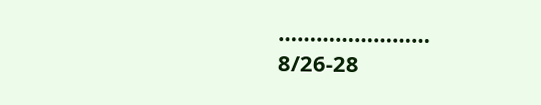……………………
8/26-28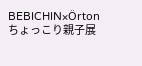BEBICHIN×Örton ちょっこり親子展